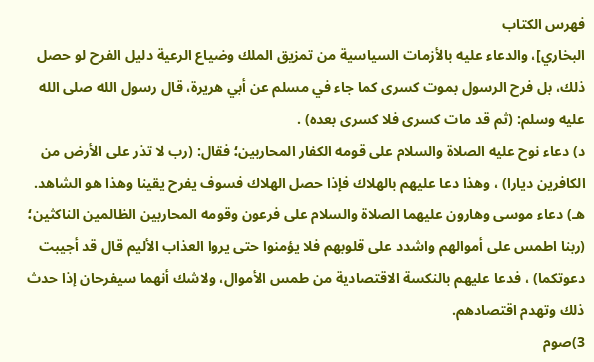فهرس الكتاب
البخاري]، والدعاء عليه بالأزمات السياسية من تمزيق الملك وضياع الرعية دليل الفرح لو حصل ذلك، بل فرح الرسول بموت كسرى كما جاء في مسلم عن أبي هريرة، قال رسول الله صلى الله عليه وسلم: (ثم قد مات كسرى فلا كسرى بعده) .
د) دعاء نوح عليه الصلاة والسلام على قومه الكفار المحاربين؛ فقال: (رب لا تذر على الأرض من الكافرين ديارا) ، وهذا دعا عليهم بالهلاك فإذا حصل الهلاك فسوف يفرح يقينا وهذا هو الشاهد.
هـ) دعاء موسى وهارون عليهما الصلاة والسلام على فرعون وقومه المحاربين الظالمين الناكثين؛ (ربنا اطمس على أموالهم واشدد على قلوبهم فلا يؤمنوا حتى يروا العذاب الأليم قال قد أجيبت دعوتكما) ، فدعا عليهم بالنكسة الاقتصادية من طمس الأموال، ولاشك أنهما سيفرحان إذا حدث ذلك وتهدم اقتصادهم.
3)صوم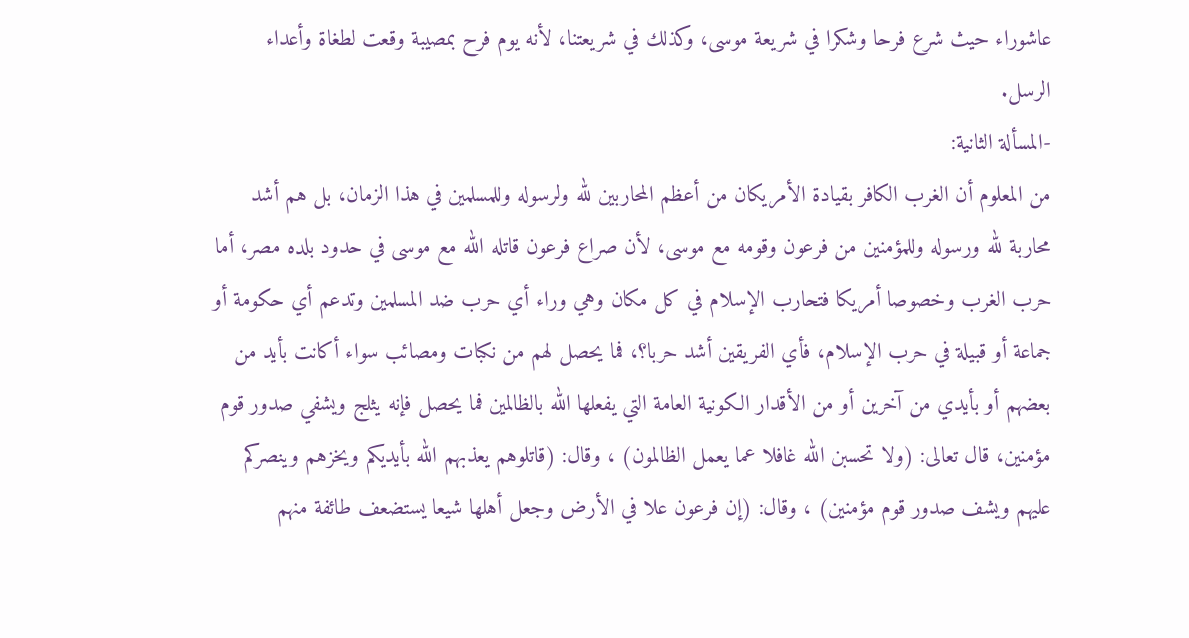عاشوراء حيث شرع فرحا وشكرا في شريعة موسى، وكذلك في شريعتنا، لأنه يوم فرح بمصيبة وقعت لطغاة وأعداء الرسل.
-المسألة الثانية:
من المعلوم أن الغرب الكافر بقيادة الأمريكان من أعظم المحاربين لله ولرسوله وللمسلمين في هذا الزمان، بل هم أشد محاربة لله ورسوله وللمؤمنين من فرعون وقومه مع موسى، لأن صراع فرعون قاتله الله مع موسى في حدود بلده مصر، أما حرب الغرب وخصوصا أمريكا فتحارب الإسلام في كل مكان وهي وراء أي حرب ضد المسلمين وتدعم أي حكومة أو جماعة أو قبيلة في حرب الإسلام، فأي الفريقين أشد حربا؟، فما يحصل لهم من نكبات ومصائب سواء أكانت بأيد من بعضهم أو بأيدي من آخرين أو من الأقدار الكونية العامة التي يفعلها الله بالظالمين فما يحصل فإنه يثلج ويشفي صدور قوم مؤمنين، قال تعالى: (ولا تحسبن الله غافلا عما يعمل الظالمون) ، وقال: (قاتلوهم يعذبهم الله بأيديكم ويخزهم وينصركم عليهم ويشف صدور قوم مؤمنين) ، وقال: (إن فرعون علا في الأرض وجعل أهلها شيعا يستضعف طائفة منهم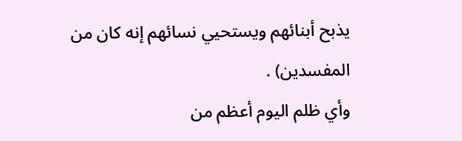يذبح أبنائهم ويستحيي نسائهم إنه كان من المفسدين) .
وأي ظلم اليوم أعظم من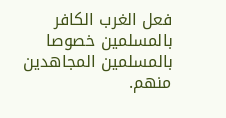فعل الغرب الكافر بالمسلمين خصوصا بالمسلمين المجاهدين منهم.